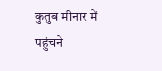कुतुब मीनार में पहुंचने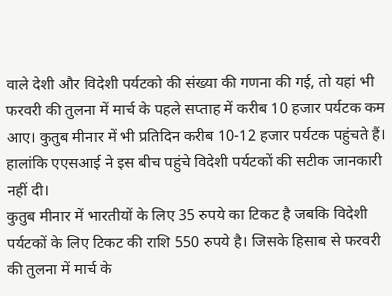वाले देशी और विदेशी पर्यटको की संख्या की गणना की गई, तो यहां भी फरवरी की तुलना में मार्च के पहले सप्ताह में करीब 10 हजार पर्यटक कम आए। कुतुब मीनार में भी प्रतिदिन करीब 10-12 हजार पर्यटक पहुंचते हैं। हालांकि एएसआई ने इस बीच पहुंचे विदेशी पर्यटकों की सटीक जानकारी नहीं दी।
कुतुब मीनार में भारतीयों के लिए 35 रुपये का टिकट है जबकि विदेशी पर्यटकों के लिए टिकट की राशि 550 रुपये है। जिसके हिसाब से फरवरी की तुलना में मार्च के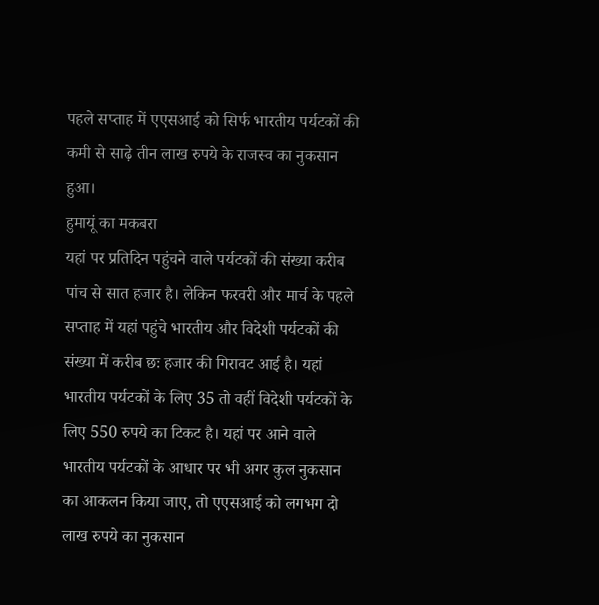पहले सप्ताह में एएसआई को सिर्फ भारतीय पर्यटकों की कमी से साढ़े तीन लाख रुपये के राजस्व का नुकसान हुआ।
हुमायूं का मकबरा
यहां पर प्रतिदिन पहुंचने वाले पर्यटकों की संख्या करीब पांच से सात हजार है। लेकिन फरवरी और मार्च के पहले सप्ताह में यहां पहुंचे भारतीय और विदेशी पर्यटकों की संख्या में करीब छः हजार की गिरावट आई है। यहां भारतीय पर्यटकों के लिए 35 तो वहीं विदेशी पर्यटकों के लिए 550 रुपये का टिकट है। यहां पर आने वाले भारतीय पर्यटकों के आधार पर भी अगर कुल नुकसान का आकलन किया जाए, तो एएसआई को लगभग दो लाख रुपये का नुकसान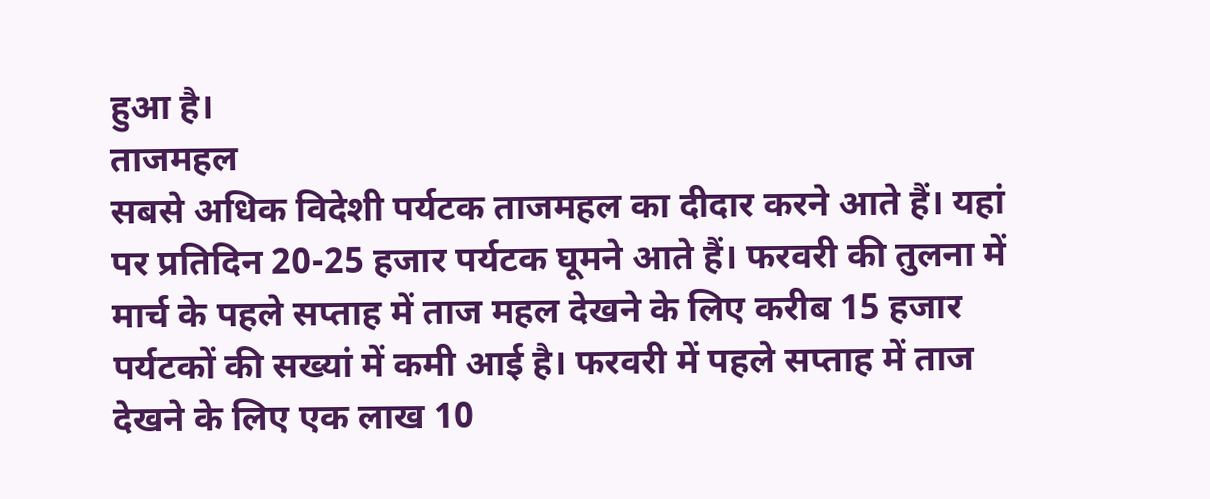हुआ है।
ताजमहल
सबसे अधिक विदेशी पर्यटक ताजमहल का दीदार करने आते हैं। यहां पर प्रतिदिन 20-25 हजार पर्यटक घूमने आते हैं। फरवरी की तुलना में मार्च के पहले सप्ताह में ताज महल देखने के लिए करीब 15 हजार पर्यटकों की सख्यां में कमी आई है। फरवरी में पहले सप्ताह में ताज देखने के लिए एक लाख 10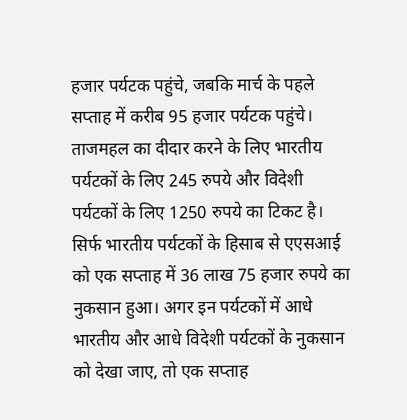हजार पर्यटक पहुंचे, जबकि मार्च के पहले सप्ताह में करीब 95 हजार पर्यटक पहुंचे।
ताजमहल का दीदार करने के लिए भारतीय पर्यटकों के लिए 245 रुपये और विदेशी पर्यटकों के लिए 1250 रुपये का टिकट है। सिर्फ भारतीय पर्यटकों के हिसाब से एएसआई को एक सप्ताह में 36 लाख 75 हजार रुपये का नुकसान हुआ। अगर इन पर्यटकों में आधे भारतीय और आधे विदेशी पर्यटकों के नुकसान को देखा जाए, तो एक सप्ताह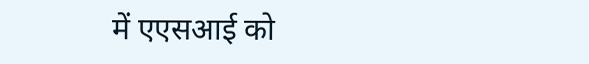में एएसआई को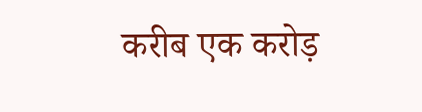करीब एक करोड़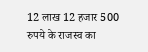12 लाख 12 हजार 500 रुपये के राजस्व का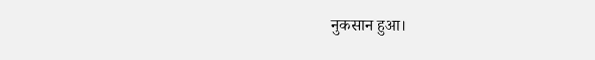नुकसान हुआ।